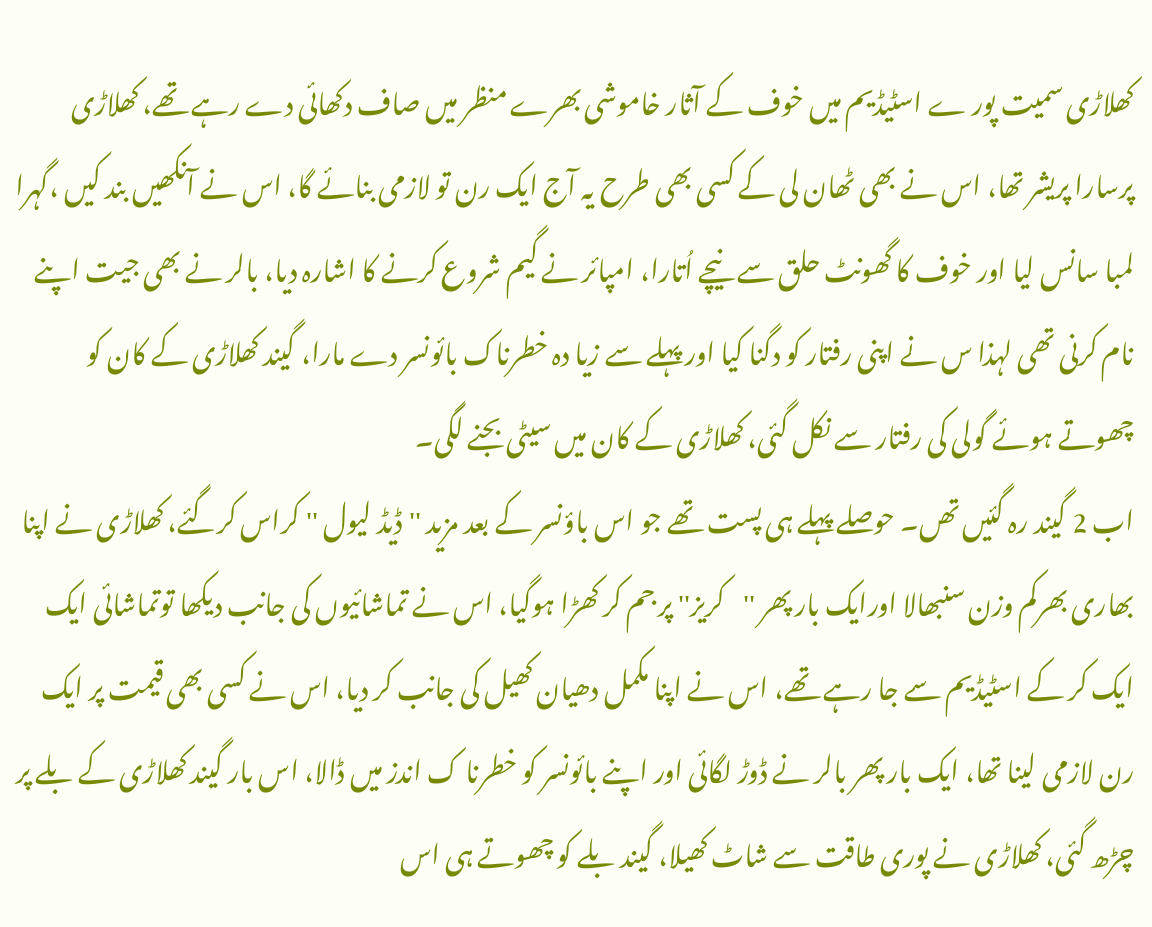کھلاڑی سمیت پور ے اسٹیڈیم میں خوف کے آثار خاموشی بھرے منظر میں صاف دکھائی دے رہے تھے، کھلاڑی پرسارا پریشر تھا، اس نے بھی ٹھان لی کے کسی بھی طرح یہ آج ایک رن تو لازمی بنائے گا، اس نے آنکھیں بند کیں ،گہرا لمبا سانس لیا اور خوف کا گھونٹ حلق سے نیچے اُتارا، امپائر نے گیم شروع کرنے کا اشارہ دیا، بالر نے بھی جیت اپنے نام کرنی تھی لہذا س نے اپنی رفتار کو دگنا کیا اور پہلے سے زیا دہ خطرناک بائونسر دے مارا، گیند کھلاڑی کے کان کو چھوتے ہوئے گولی کی رفتار سے نکل گئی، کھلاڑی کے کان میں سیٹی بجنے لگی۔
اب 2 گیند رہ گئیں تھں۔ حوصلے پہلے ہی پست تھے جو اس باؤنسر کے بعد مزید ''ڈیڈ لیول '' کراس کرگئے، کھلاڑی نے اپنا بھاری بھرکم وزن سنبھالا اورایک بار پھر ''کریز'' پر جم کر کھڑا ہوگیا، اس نے تماشائیوں کی جانب دیکھا توتماشائی ایک ایک کر کے اسٹیڈیم سے جا رہے تھے، اس نے اپنا مکمل دھیان کھیل کی جانب کر دیا، اس نے کسی بھی قیمت پر ایک رن لازمی لینا تھا، ایک بار پھر بالر نے ڈوڑ لگائی اور اپنے بائونسر کو خطرنا ک اندز میں ڈالا، اس بار گیند کھلاڑی کے بلے پر چڑھ گئی، کھلاڑی نے پوری طاقت سے شاٹ کھیلا، گیند بلے کو چھوتے ہی اس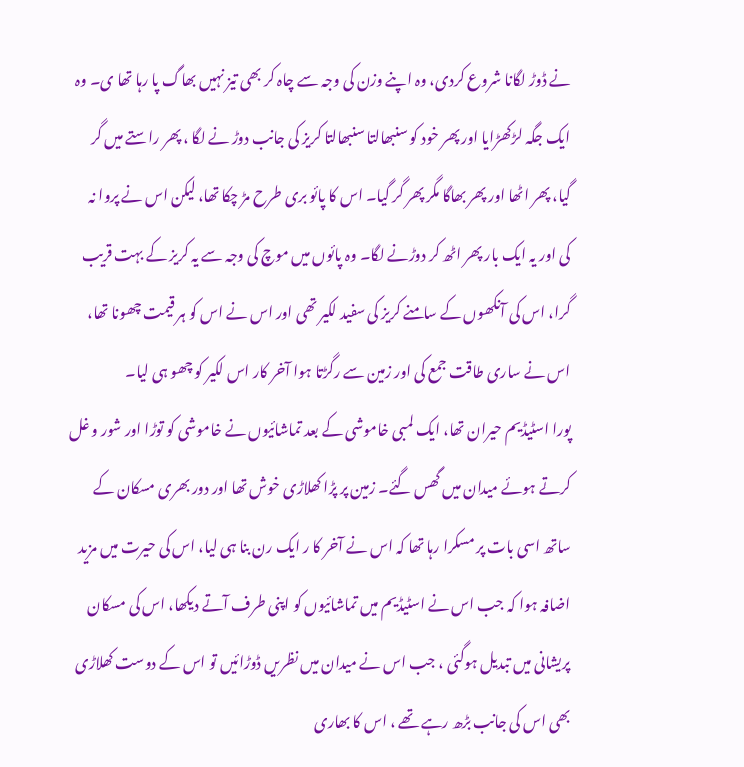نے ڈوڑ لگانا شروع کردی، وہ اپنے وزن کی وجہ سے چاہ کر بھی تیز نہیں بھاگ پا رہا تھا ی۔ وہ ایک جگہ لڑکھڑایا اور پھر خود کو سنبھالتا سنبھالتا کریز کی جانب دوڑ نے لگا ، پھر راستے میں گر گیا، پھر اٹھا اور پھر بھاگا مگر پھر گر گیا۔ اس کا پائو بری طرح مڑ چکا تھا، لیکن اس نے پروا نہ کی اور یہ ایک بار پھر اٹھ کر دوڑنے لگا۔ وہ پائوں میں موچ کی وجہ سے یہ کریز کے بہت قریب گرا، اس کی آنکھوں کے سامنے کریز کی سفید لکیر تھی اور اس نے اس کو ہر قیمت چھونا تھا، اس نے ساری طاقت جمع کی اور زمین سے رگڑتا ہوا آخر کار اس لکیر کو چھو ہی لیا۔
پورا اسٹیڈیم حیران تھا، ایک لمبی خاموشی کے بعد تماشائیوں نے خاموشی کو توڑا اور شور و غل کرتے ہوئے میدان میں گھس گئے۔ زمین پر پڑا کھلاڑی خوش تھا اور دور بھری مسکان کے ساتھ اسی بات پر مسکرا رہا تھا کہ اس نے آخر کا ر ایک رن بنا ہی لیا، اس کی حیرت میں مزید اضافہ ہوا کہ جب اس نے اسٹیڈیم میں تماشائیوں کو اپنی طرف آتے دیکھا، اس کی مسکان پریشانی میں تبدیل ہوگئی ، جب اس نے میدان میں نظریں ڈوڑائیں تو اس کے دوست کھلاڑی بھی اس کی جانب بڑھ رہے تھے ، اس کا بھاری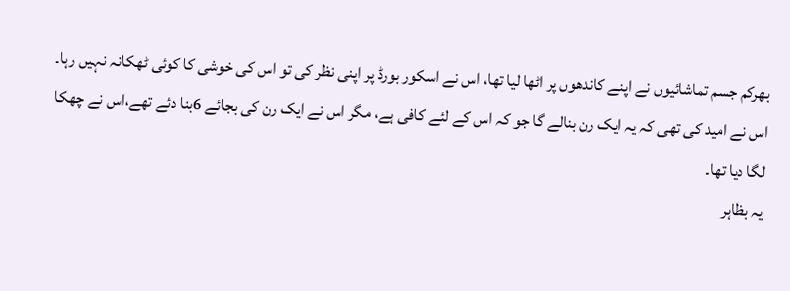بھرکم جسم تماشائیوں نے اپنے کاندھوں پر اٹھا لیا تھا، اس نے اسکور بورڈ پر اپنی نظر کی تو اس کی خوشی کا کوئی ٹھکانہ نہیں رہا۔ اس نے امید کی تھی کہ یہ ایک رن بنالے گا جو کہ اس کے لئے کافی ہے، مگر اس نے ایک رن کی بجائے 6بنا دئے تھے،اس نے چھکا لگا دیا تھا۔
یہ بظاہر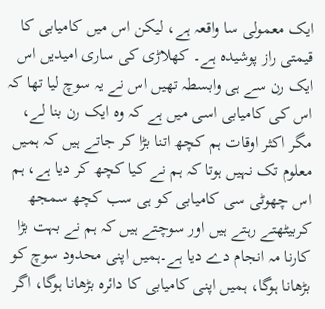ایک معمولی سا واقعہ ہے، لیکن اس میں کامیابی کا قیمتی راز پوشیدہ ہے۔ کھلاڑی کی ساری امیدیں اس ایک رن سے ہی وابسطہ تھیں اس نے یہ سوچ لیا تھا کہ اس کی کامیابی اسی میں ہے کہ وہ ایک رن بنا لے، مگر اکثر اوقات ہم کچھ اتنا بڑا کر جاتے ہیں کہ ہمیں معلوم تک نہیں ہوتا کہ ہم نے کیا کچھ کر دیا ہے، ہم اس چھوٹی سی کامیابی کو ہی سب کچھ سمجھ کربیٹھتے رہتے ہیں اور سوچتے ہیں کہ ہم نے بہت بڑا کارنا مہ انجام دے دیا ہے۔ہمیں اپنی محدود سوچ کو بڑھانا ہوگا، ہمیں اپنی کامیابی کا دائرہ بڑھانا ہوگا، اگر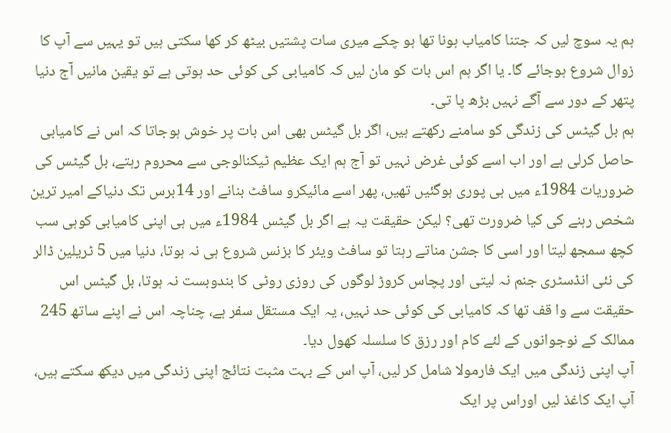ہم یہ سوچ لیں کہ جتنا کامیاب ہونا تھا ہو چکے میری سات پشتیں بیٹھ کر کھا سکتی ہیں تو یہیں سے آپ کا زوال شروع ہوجائے گا۔ یا اگر ہم اس بات کو مان لیں کہ کامیابی کی کوئی حد ہوتی ہے تو یقین مانیں آج دنیا پتھر کے دور سے آگے نہیں بڑھ پا تی۔
ہم بل گیٹس کی زندگی کو سامنے رکھتے ہیں، اگر بل گیٹس بھی اس بات پر خوش ہوجاتا کہ اس نے کامیابی حاصل کرلی ہے اور اب اسے کوئی غرض نہیں تو آج ہم ایک عظیم ٹیکنالوجی سے محروم رہتے، بل گیٹس کی ضروریات 1984ء میں ہی پوری ہوگئیں تھیں، پھر اسے مائیکرو سافٹ بنانے اور 14برس تک دنیاکے امیر ترین شخص رہنے کی کیا ضرورت تھی؟ لیکن حقیقت یہ ہے اگر بل گیٹس 1984ء میں ہی اپنی کامیابی کوہی سب کچھ سمجھ لیتا اور اسی کا جشن مناتے رہتا تو سافٹ ویئر کا بزنس شروع ہی نہ ہوتا، دنیا میں 5 ٹریلین ڈالر کی نئی انڈسٹری جنم نہ لیتی اور پچاس کروڑ لوگوں کی روزی روٹی کا بندوبست نہ ہوتا، بل گیٹس اس حقیقت سے وا قف تھا کہ کامیابی کی کوئی حد نہیں، یہ ایک مستقل سفر ہے، چناچہ اس نے اپنے ساتھ 245 ممالک کے نوجوانوں کے لئے کام اور رزق کا سلسلہ کھول دیا۔
آپ اپنی زندگی میں ایک فارمولا شامل کر لیں، آپ اس کے بہت مثبت نتائج اپنی زندگی میں دیکھ سکتے ہیں، آپ ایک کاغذ لیں اوراس پر ایک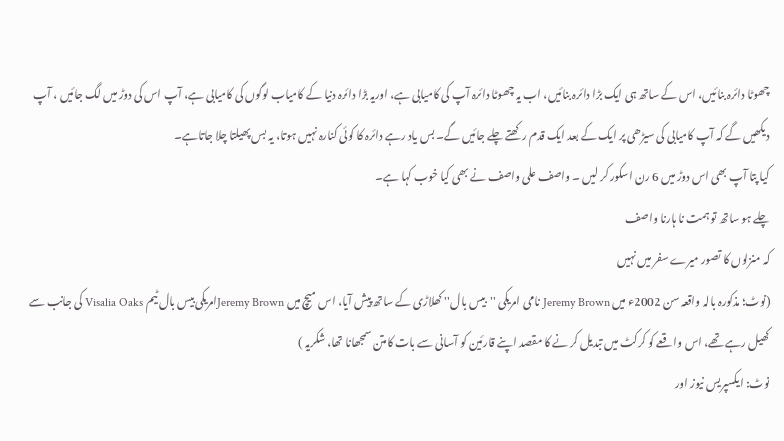چھوٹا دائرہ بنائیں، اس کے ساتھ ہی ایک بڑا دائرہ بنائیں، اب یہ چھوٹا دائرہ آپ کی کامیابی ہے، اوریہ بڑا دائرہ دنیا کے کامیاب لوگوں کی کامیابی ہے، آپ اس کی دوڑ میں لگ جائیں ، آپ دیکھیں گے کہ آپ کامیابی کی سیڑھی پر ایک کے بعد ایک قدم رکھتے چلے جائیں گے۔ بس یاد رہے دائرہ کا کوئی کنارہ نہیں ہوتا، یہ بس پھیلتا چلا جاتاہے۔
کیا پتا آپ بھی اس دوڑ میں 6 رن اسکور کر لیں ۔ واصف علی واصف نے بھی کیا خوب کہا ہے۔
چلے ہو ساتھ تو ہمت نا ہارنا واصف
کہ منزلوں کا تصور میرے سفر میں نہیں
(نوٹ؛ مذکورہ بالہ واقعہ سن 2002ء میں Jeremy Brown نامی امریکی ''بیس بال'' کھلاڑی کے ساتھ پیش آیا، اس میچ میں Jeremy Brownامریکی بیس بال ٹیم Visalia Oaks کی جانب سے کھیل رہے تھے، اس واقعے کو کرکٹ میں تبدیل کر نے کا مقصد اپنے قارئین کو آسانی سے بات کامتن سمجھانا تھا، شکریہ )
نوٹ: ایکسپریس نیوز اور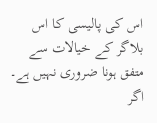اس کی پالیسی کا اس بلاگر کے خیالات سے متفق ہونا ضروری نہیں ہے۔
اگر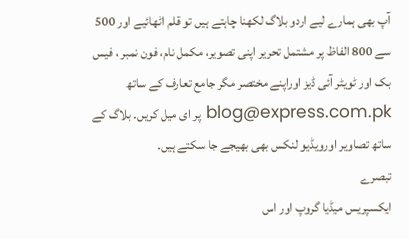آپ بھی ہمارے لیے اردو بلاگ لکھنا چاہتے ہیں تو قلم اٹھائیے اور 500 سے 800 الفاظ پر مشتمل تحریر اپنی تصویر، مکمل نام، فون نمبر ، فیس بک اور ٹویٹر آئی ڈیز اوراپنے مختصر مگر جامع تعارف کے ساتھ blog@express.com.pk پر ای میل کریں۔ بلاگ کے ساتھ تصاویر اورویڈیو لنکس بھی بھیجے جا سکتے ہیں۔
تبصرے
ایکسپریس میڈیا گروپ اور اس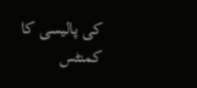کی پالیسی کا کمنٹس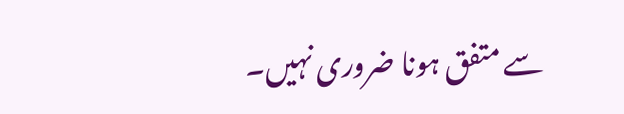سے متفق ہونا ضروری نہیں۔